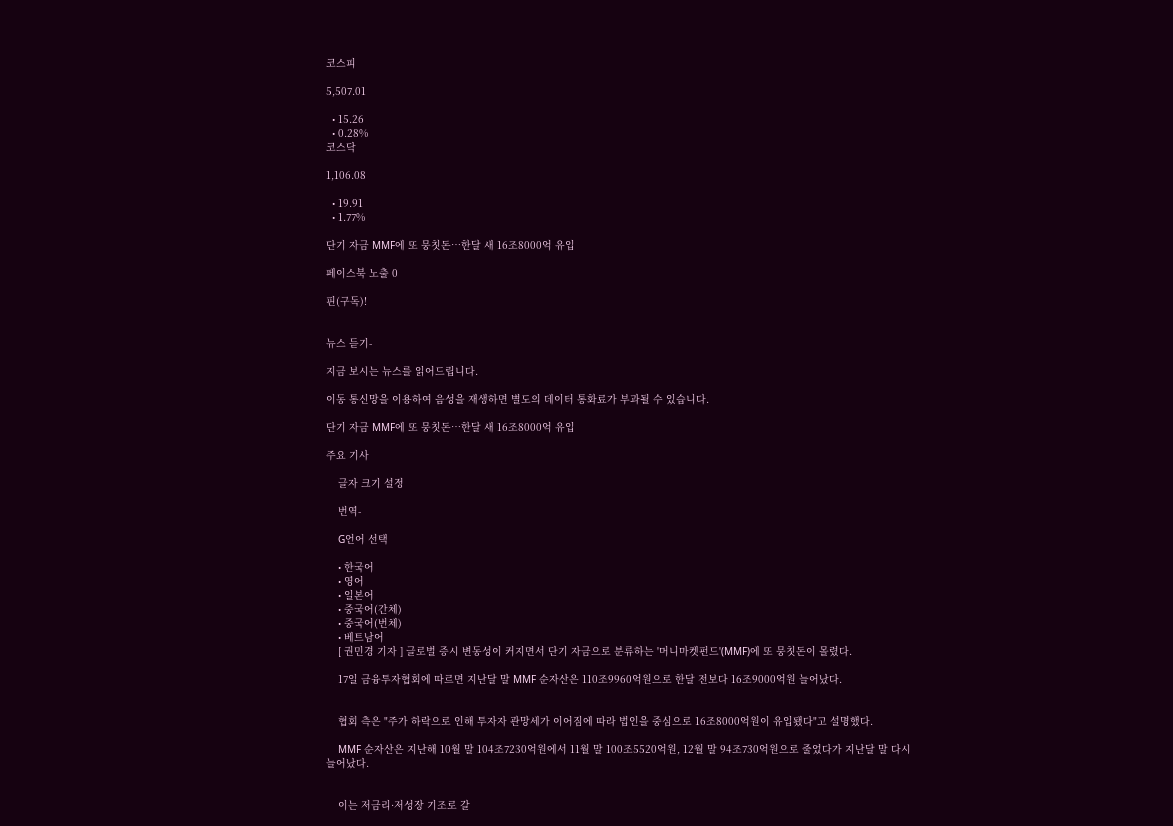코스피

5,507.01

  • 15.26
  • 0.28%
코스닥

1,106.08

  • 19.91
  • 1.77%

단기 자금 MMF에 또 뭉칫돈…한달 새 16조8000억 유입

페이스북 노출 0

핀(구독)!


뉴스 듣기-

지금 보시는 뉴스를 읽어드립니다.

이동 통신망을 이용하여 음성을 재생하면 별도의 데이터 통화료가 부과될 수 있습니다.

단기 자금 MMF에 또 뭉칫돈…한달 새 16조8000억 유입

주요 기사

    글자 크기 설정

    번역-

    G언어 선택

    • 한국어
    • 영어
    • 일본어
    • 중국어(간체)
    • 중국어(번체)
    • 베트남어
    [ 권민경 기자 ] 글로벌 증시 변동성이 커지면서 단기 자금으로 분류하는 '머니마켓펀드'(MMF)에 또 뭉칫돈이 몰렸다.

    17일 금융투자협회에 따르면 지난달 말 MMF 순자산은 110조9960억원으로 한달 전보다 16조9000억원 늘어났다.


    협회 측은 "주가 하락으로 인해 투자자 관망세가 이어짐에 따라 법인을 중심으로 16조8000억원이 유입됐다"고 설명했다.

    MMF 순자산은 지난해 10월 말 104조7230억원에서 11월 말 100조5520억원, 12월 말 94조730억원으로 줄었다가 지난달 말 다시 늘어났다.


    이는 저금리·저성장 기조로 갈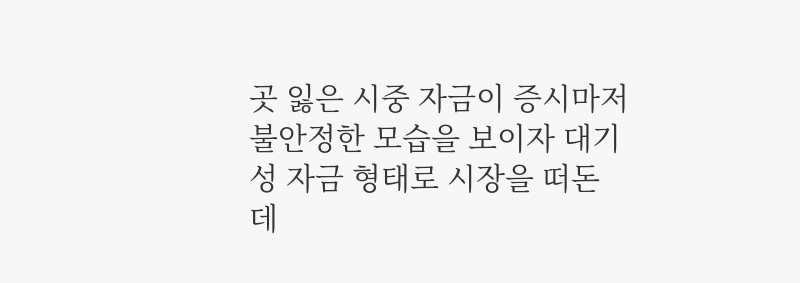곳 잃은 시중 자금이 증시마저 불안정한 모습을 보이자 대기성 자금 형태로 시장을 떠돈 데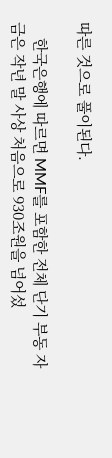따른 것으로 풀이된다.

    한국은행에 따르면 MMF를 포함한 전체 단기 부동 자금은 작년 말 사상 처음으로 930조원을 넘어섰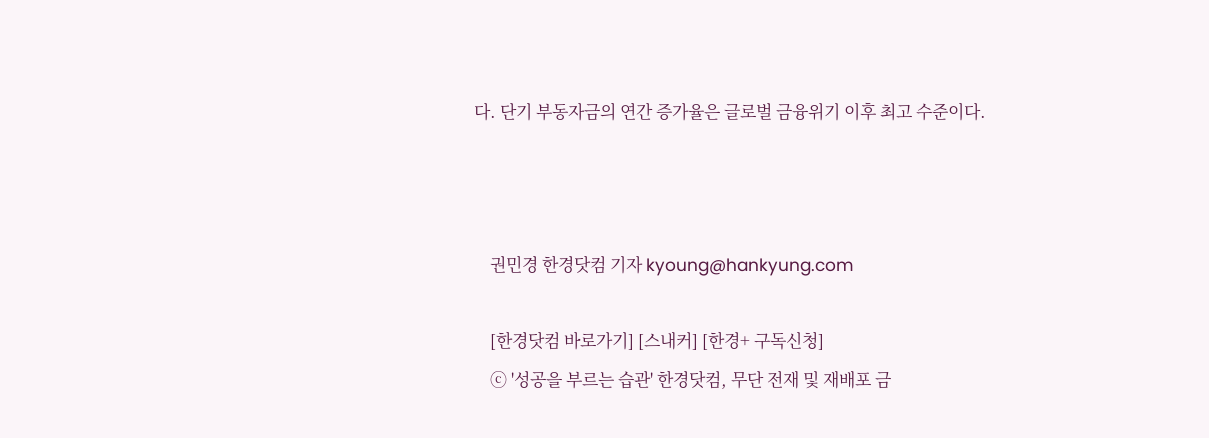다. 단기 부동자금의 연간 증가율은 글로벌 금융위기 이후 최고 수준이다.



    권민경 한경닷컴 기자 kyoung@hankyung.com

    [한경닷컴 바로가기] [스내커] [한경+ 구독신청]
    ⓒ '성공을 부르는 습관' 한경닷컴, 무단 전재 및 재배포 금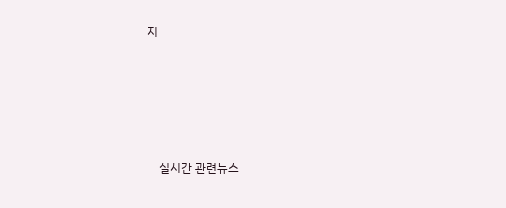지





    실시간 관련뉴스